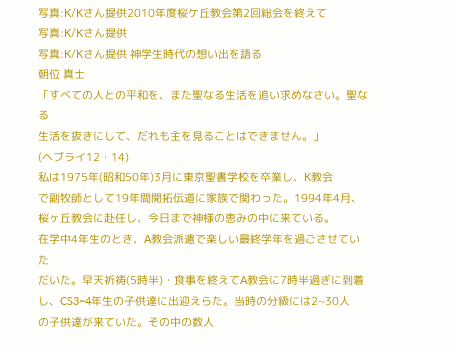写真:K/Kさん提供2010年度桜ケ丘教会第2回総会を終えて
写真:K/Kさん提供
写真:K/Kさん提供 神学生時代の想い出を語る
朝位 真士
「すべての人との平和を、また聖なる生活を追い求めなさい。聖なる
生活を抜きにして、だれも主を見ることはできません。」
(ヘブライ12・14)
私は1975年(昭和50年)3月に東京聖書学校を卒業し、K教会
で副牧師として19年間開拓伝道に家族で関わった。1994年4月、
桜ヶ丘教会に赴任し、今日まで神様の恵みの中に来ている。
在学中4年生のとき、A教会派遣で楽しい最終学年を過ごさせていた
だいた。早天祈祷(5時半)・食事を終えてA教会に7時半過ぎに到着
し、CS3~4年生の子供達に出迎えらた。当時の分級には2~30人
の子供達が来ていた。その中の数人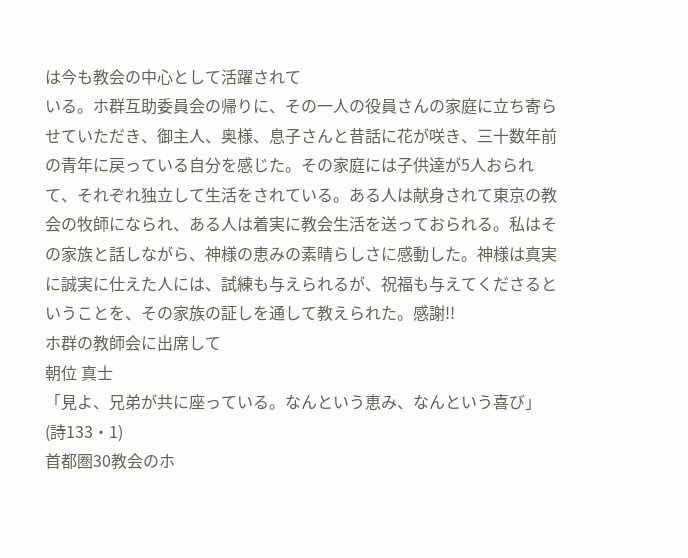は今も教会の中心として活躍されて
いる。ホ群互助委員会の帰りに、その一人の役員さんの家庭に立ち寄ら
せていただき、御主人、奥様、息子さんと昔話に花が咲き、三十数年前
の青年に戻っている自分を感じた。その家庭には子供達が5人おられ
て、それぞれ独立して生活をされている。ある人は献身されて東京の教
会の牧師になられ、ある人は着実に教会生活を送っておられる。私はそ
の家族と話しながら、神様の恵みの素晴らしさに感動した。神様は真実
に誠実に仕えた人には、試練も与えられるが、祝福も与えてくださると
いうことを、その家族の証しを通して教えられた。感謝!!
ホ群の教師会に出席して
朝位 真士
「見よ、兄弟が共に座っている。なんという恵み、なんという喜び」
(詩133・1)
首都圏30教会のホ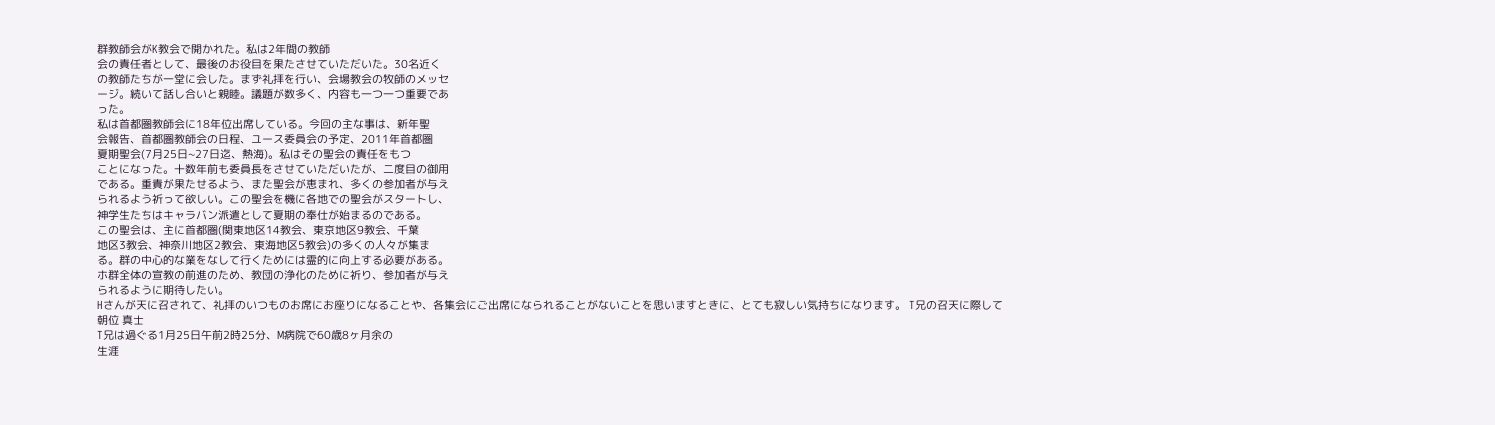群教師会がK教会で開かれた。私は2年間の教師
会の責任者として、最後のお役目を果たさせていただいた。30名近く
の教師たちが一堂に会した。まず礼拝を行い、会場教会の牧師のメッセ
ージ。続いて話し合いと親睦。議題が数多く、内容も一つ一つ重要であ
った。
私は首都圏教師会に18年位出席している。今回の主な事は、新年聖
会報告、首都圏教師会の日程、ユース委員会の予定、2011年首都圏
夏期聖会(7月25日~27日迄、熱海)。私はその聖会の責任をもつ
ことになった。十数年前も委員長をさせていただいたが、二度目の御用
である。重責が果たせるよう、また聖会が恵まれ、多くの参加者が与え
られるよう祈って欲しい。この聖会を機に各地での聖会がスタートし、
神学生たちはキャラバン派遣として夏期の奉仕が始まるのである。
この聖会は、主に首都圏(関東地区14教会、東京地区9教会、千葉
地区3教会、神奈川地区2教会、東海地区5教会)の多くの人々が集ま
る。群の中心的な業をなして行くためには霊的に向上する必要がある。
ホ群全体の宣教の前進のため、教団の浄化のために祈り、参加者が与え
られるように期待したい。
Hさんが天に召されて、礼拝のいつものお席にお座りになることや、各集会にご出席になられることがないことを思いますときに、とても寂しい気持ちになります。 T兄の召天に際して
朝位 真士
T兄は過ぐる1月25日午前2時25分、M病院で60歳8ヶ月余の
生涯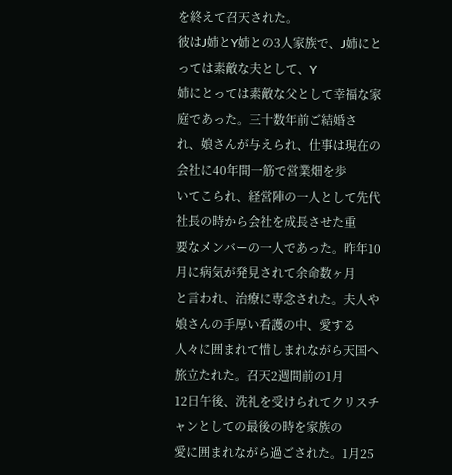を終えて召天された。
彼はJ姉とY姉との3人家族で、J姉にとっては素敵な夫として、Y
姉にとっては素敵な父として幸福な家庭であった。三十数年前ご結婚さ
れ、娘さんが与えられ、仕事は現在の会社に40年間一筋で営業畑を歩
いてこられ、経営陣の一人として先代社長の時から会社を成長させた重
要なメンバーの一人であった。昨年10月に病気が発見されて余命数ヶ月
と言われ、治療に専念された。夫人や娘さんの手厚い看護の中、愛する
人々に囲まれて惜しまれながら天国へ旅立たれた。召天2週間前の1月
12日午後、洗礼を受けられてクリスチャンとしての最後の時を家族の
愛に囲まれながら過ごされた。1月25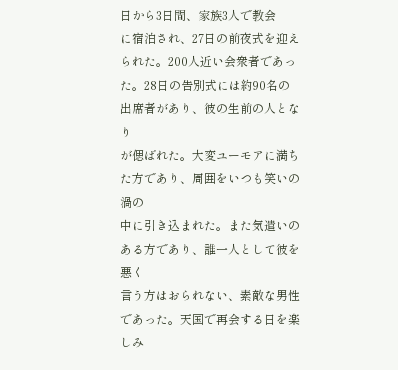日から3日間、家族3人で教会
に宿泊され、27日の前夜式を迎えられた。200人近い会衆者であっ
た。28日の告別式には約90名の出席者があり、彼の生前の人となり
が偲ばれた。大変ユーモアに満ちた方であり、周囲をいつも笑いの渦の
中に引き込まれた。また気遣いのある方であり、誰一人として彼を悪く
言う方はおられない、素敵な男性であった。天国で再会する日を楽しみ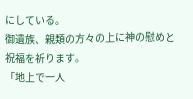にしている。
御遺族、親類の方々の上に神の慰めと祝福を祈ります。
「地上で一人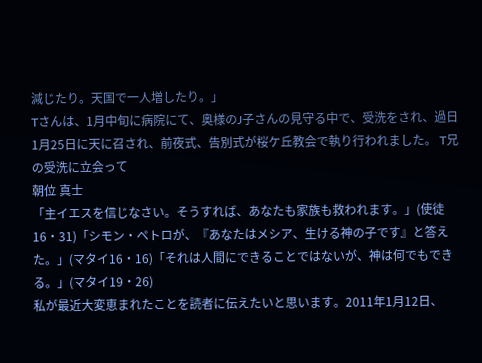減じたり。天国で一人増したり。」
Tさんは、1月中旬に病院にて、奥様のJ子さんの見守る中で、受洗をされ、過日1月25日に天に召され、前夜式、告別式が桜ケ丘教会で執り行われました。 T兄の受洗に立会って
朝位 真士
「主イエスを信じなさい。そうすれば、あなたも家族も救われます。」(使徒16・31)「シモン・ペトロが、『あなたはメシア、生ける神の子です』と答えた。」(マタイ16・16)「それは人間にできることではないが、神は何でもできる。」(マタイ19・26)
私が最近大変恵まれたことを読者に伝えたいと思います。2011年1月12日、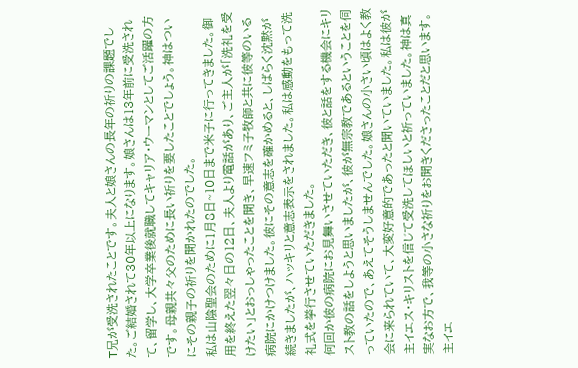T兄が受洗されたことです。夫人と娘さんの長年の祈りの課題でした。ご結婚されて30年以上になります。娘さんは13年前に受洗されて、留学し、大学卒業後就職してキャリア・ウーマンとしてご活躍の方です。母親共々父のために長い祈りを要したことでしょう。神はついにその親子の祈りを聞かれたのでした。
私は山陰聖会のために1月8日~10日まで米子に行ってきました。御用を終えた翌々日の12日、夫人より電話があり、ご主人が「洗礼を受けたい」とおっしゃったことを聞き、早速フミ子牧師と共に彼等のいる病院にかけつけました。彼にその意志を確かめると、しばらく沈黙が続きましたが、ハッキリと意志表示をされました。私は感動をもって洗礼式を挙行させていただきました。
何回か彼の病院にお見舞いさせていただき、彼と話をする機会にキリスト教の話をしようと思いましたが、彼が無宗教であるということを伺っていたので、あえてそうしませんでした。娘さんの小さい頃はよく教会に来られていて、大変好意的であったと聞いていました。私は彼が主イエス・キリストを信じて受洗してほしいと祈っていました。神は真実なお方で、我等の小さな祈りをお聞きくださったことだと思います。主イエ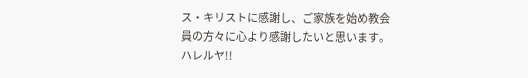ス・キリストに感謝し、ご家族を始め教会員の方々に心より感謝したいと思います。ハレルヤ!!